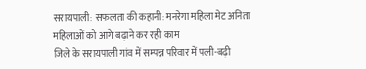सरायपाली: सफलता की कहानी: मनरेगा महिला मेट अनिता महिलाओं को आगे बढ़ाने कर रही काम
जिले के सरायपाली गांव में सम्पन्न परिवार में पली-बढ़ी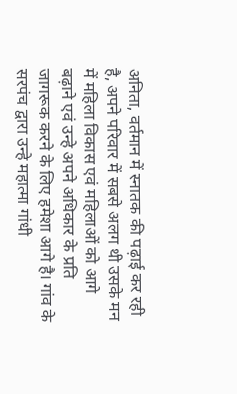अनिता, वर्तमान में स्नातक की पढ़ाई कर रही है, अपने परिवार में सबसे अलग थी उसके मन में महिला विकास एवं महिलाओं को आगे बढ़ाने एवं उन्हे अपने अधिकार के प्रति जागरूक करने के लिए हमेशा आगे है। गांव के सरपंच द्वारा उन्हे महात्मा गांधी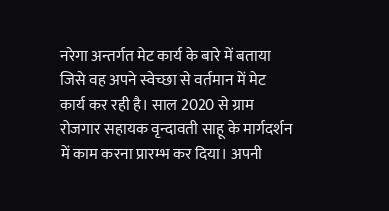नरेगा अन्तर्गत मेट कार्य के बारे में बताया जिसे वह अपने स्वेच्छा से वर्तमान में मेट कार्य कर रही है। साल 2020 से ग्राम रोजगार सहायक वृन्दावती साहू के मार्गदर्शन में काम करना प्रारम्भ कर दिया। अपनी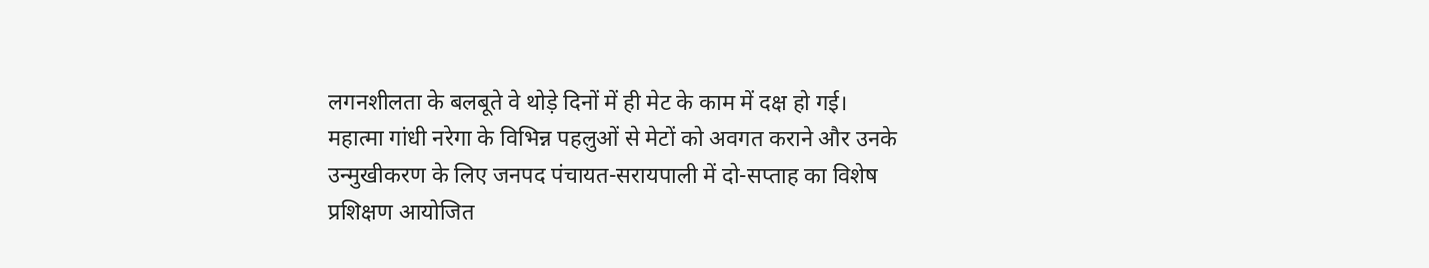लगनशीलता के बलबूते वे थोड़े दिनों में ही मेट के काम में दक्ष हो गई।
महात्मा गांधी नरेगा के विभिन्न पहलुओं से मेटों को अवगत कराने और उनके उन्मुखीकरण के लिए जनपद पंचायत-सरायपाली में दो-सप्ताह का विशेष प्रशिक्षण आयोजित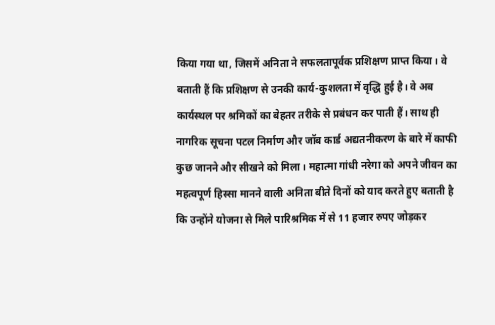किया गया था, जिसमें अनिता ने सफलतापूर्वक प्रशिक्षण प्राप्त किया। वे बताती हैं कि प्रशिक्षण से उनकी कार्य-कुशलता में वृद्धि हुई है। वे अब कार्यस्थल पर श्रमिकों का बेहतर तरीके से प्रबंधन कर पाती हैं। साथ ही नागरिक सूचना पटल निर्माण और जॉब कार्ड अद्यतनीकरण के बारे में काफी कुछ जानने और सीखने को मिला। महात्मा गांधी नरेगा को अपने जीवन का महत्वपूर्ण हिस्सा मानने वाली अनिता बीते दिनों को याद करते हुए बताती है कि उन्होंने योजना से मिले पारिश्रमिक में से 11 हजार रुपए जोड़कर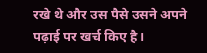रखे थे और उस पैसे उसने अपने पढ़ाई पर खर्च किए है।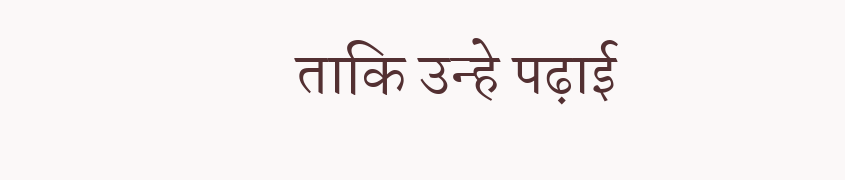ताकि उन्हे पढ़ाई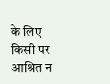के लिए किसी पर आश्रित न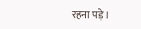रहना पड़े।